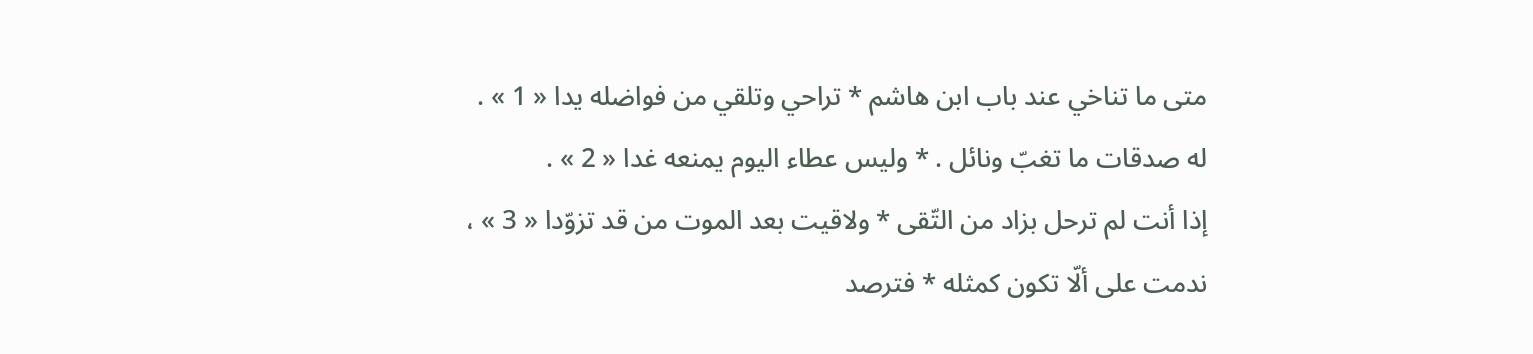متى ما تناخي عند باب ابن هاشم * تراحي وتلقي من فواضله يدا « 1 » .
له صدقات ما تغبّ ونائل . * وليس عطاء اليوم يمنعه غدا « 2 » .
إذا أنت لم ترحل بزاد من التّقى * ولاقيت بعد الموت من قد تزوّدا « 3 » ،
ندمت على ألّا تكون كمثله * فترصد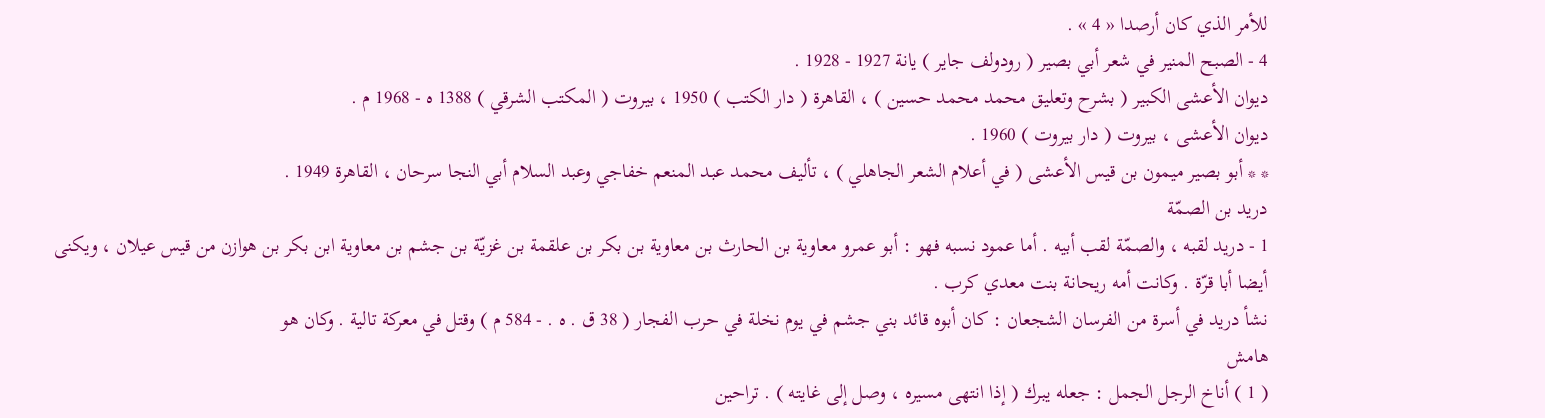للأمر الذي كان أرصدا « 4 » .
4 - الصبح المنير في شعر أبي بصير ( رودولف جاير ) يانة 1927 - 1928 .
ديوان الأعشى الكبير ( بشرح وتعليق محمد محمد حسين ) ، القاهرة ( دار الكتب ) 1950 ، بيروت ( المكتب الشرقي ) 1388 ه - 1968 م .
ديوان الأعشى ، بيروت ( دار بيروت ) 1960 .
* * أبو بصير ميمون بن قيس الأعشى ( في أعلام الشعر الجاهلي ) ، تأليف محمد عبد المنعم خفاجي وعبد السلام أبي النجا سرحان ، القاهرة 1949 .
دريد بن الصمّة
1 - دريد لقبه ، والصمّة لقب أبيه . أما عمود نسبه فهو : أبو عمرو معاوية بن الحارث بن معاوية بن بكر بن علقمة بن غزيّة بن جشم بن معاوية ابن بكر بن هوازن من قيس عيلان ، ويكنى أيضا أبا قرّة . وكانت أمه ريحانة بنت معدي كرب .
نشأ دريد في أسرة من الفرسان الشجعان : كان أبوه قائد بني جشم في يوم نخلة في حرب الفجار ( 38 ق . ه . - 584 م ) وقتل في معركة تالية . وكان هو
هامش
( 1 ) أناخ الرجل الجمل : جعله يبرك ( إذا انتهى مسيره ، وصل إلى غايته ) . تراحين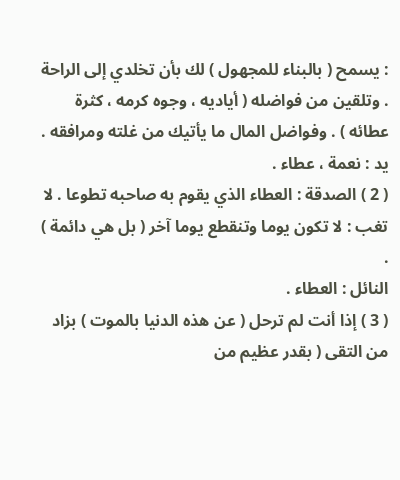: يسمح ( بالبناء للمجهول ) لك بأن تخلدي إلى الراحة . وتلقين من فواضله ( أياديه ، وجوه كرمه ، كثرة عطائه ) . وفواضل المال ما يأتيك من غلته ومرافقه . يد : نعمة ، عطاء .
( 2 ) الصدقة : العطاء الذي يقوم به صاحبه تطوعا . لا تغب : لا تكون يوما وتنقطع يوما آخر ( بل هي دائمة ) .
النائل : العطاء .
( 3 ) إذا أنت لم ترحل ( عن هذه الدنيا بالموت ) بزاد من التقى ( بقدر عظيم من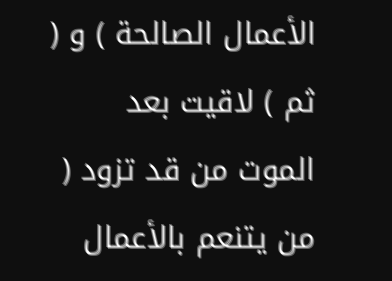الأعمال الصالحة ) و ( ثم ) لاقيت بعد الموت من قد تزود ( من يتنعم بالأعمال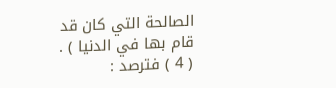الصالحة التي كان قد قام بها في الدنيا ) .
( 4 ) فترصد :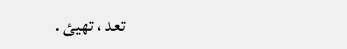تعد ، تهيئ .